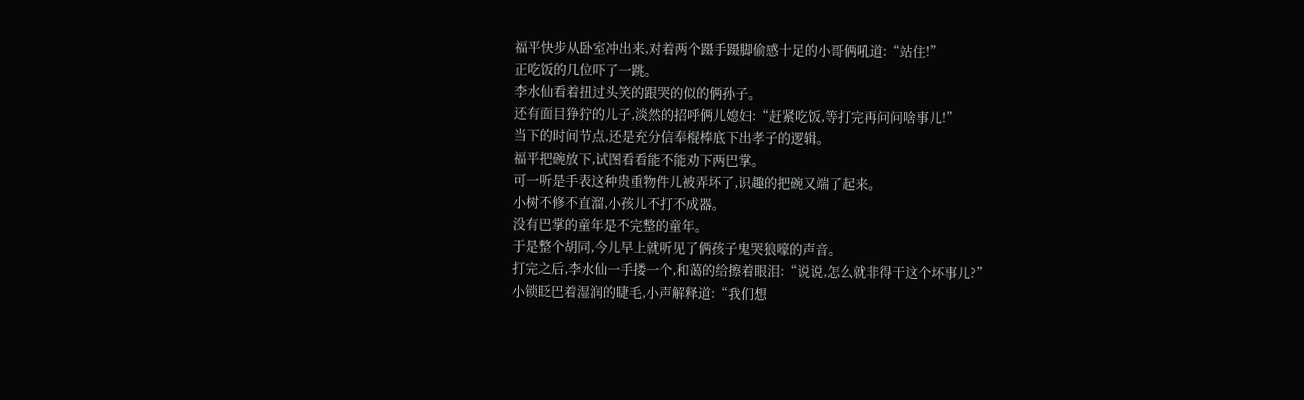福平快步从卧室冲出来,对着两个蹑手蹑脚偷感十足的小哥俩吼道:“站住!”
正吃饭的几位吓了一跳。
李水仙看着扭过头笑的跟哭的似的俩孙子。
还有面目狰狞的儿子,淡然的招呼俩儿媳妇:“赶紧吃饭,等打完再问问啥事儿!”
当下的时间节点,还是充分信奉棍棒底下出孝子的逻辑。
福平把碗放下,试图看看能不能劝下两巴掌。
可一听是手表这种贵重物件儿被弄坏了,识趣的把碗又端了起来。
小树不修不直溜,小孩儿不打不成器。
没有巴掌的童年是不完整的童年。
于是整个胡同,今儿早上就听见了俩孩子鬼哭狼嚎的声音。
打完之后,李水仙一手搂一个,和蔼的给擦着眼泪:“说说,怎么就非得干这个坏事儿?”
小锁眨巴着湿润的睫毛,小声解释道:“我们想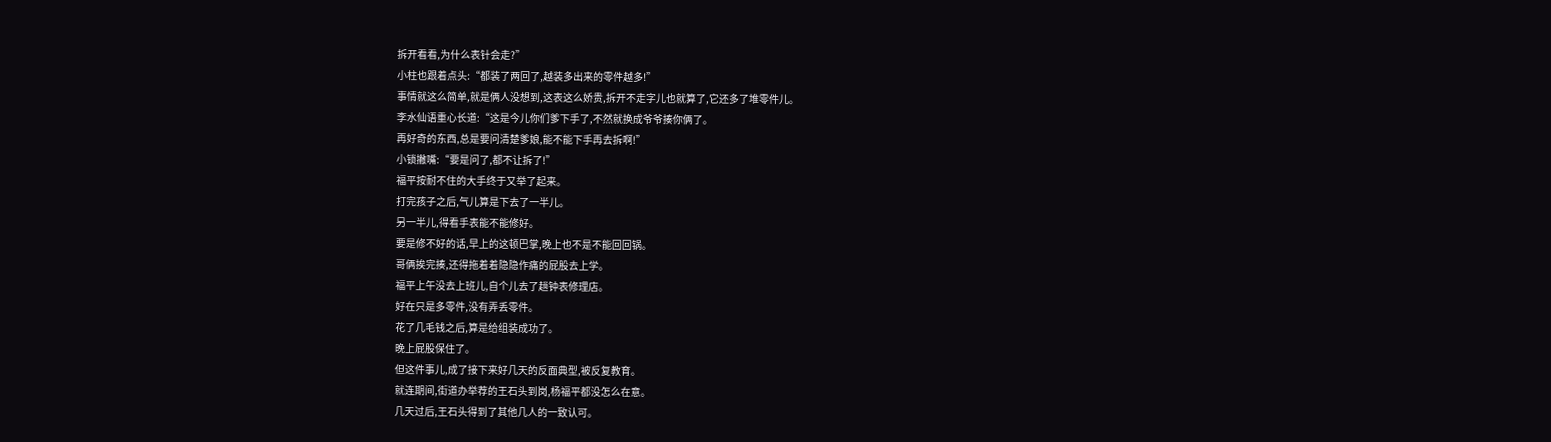拆开看看,为什么表针会走?”
小柱也跟着点头:“都装了两回了,越装多出来的零件越多!”
事情就这么简单,就是俩人没想到,这表这么娇贵,拆开不走字儿也就算了,它还多了堆零件儿。
李水仙语重心长道:“这是今儿你们爹下手了,不然就换成爷爷揍你俩了。
再好奇的东西,总是要问清楚爹娘,能不能下手再去拆啊!”
小锁撇嘴:“要是问了,都不让拆了!”
福平按耐不住的大手终于又举了起来。
打完孩子之后,气儿算是下去了一半儿。
另一半儿,得看手表能不能修好。
要是修不好的话,早上的这顿巴掌,晚上也不是不能回回锅。
哥俩挨完揍,还得拖着着隐隐作痛的屁股去上学。
福平上午没去上班儿,自个儿去了趟钟表修理店。
好在只是多零件,没有弄丢零件。
花了几毛钱之后,算是给组装成功了。
晚上屁股保住了。
但这件事儿,成了接下来好几天的反面典型,被反复教育。
就连期间,街道办举荐的王石头到岗,杨福平都没怎么在意。
几天过后,王石头得到了其他几人的一致认可。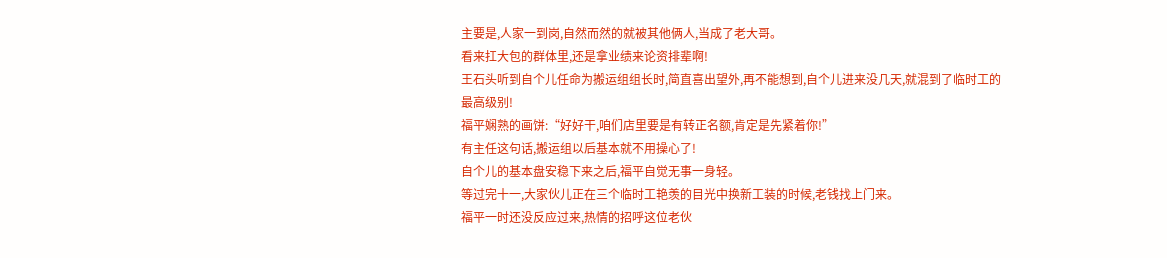主要是,人家一到岗,自然而然的就被其他俩人,当成了老大哥。
看来扛大包的群体里,还是拿业绩来论资排辈啊!
王石头听到自个儿任命为搬运组组长时,简直喜出望外,再不能想到,自个儿进来没几天,就混到了临时工的最高级别!
福平娴熟的画饼:“好好干,咱们店里要是有转正名额,肯定是先紧着你!”
有主任这句话,搬运组以后基本就不用操心了!
自个儿的基本盘安稳下来之后,福平自觉无事一身轻。
等过完十一,大家伙儿正在三个临时工艳羡的目光中换新工装的时候,老钱找上门来。
福平一时还没反应过来,热情的招呼这位老伙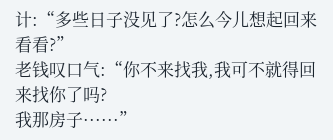计:“多些日子没见了?怎么今儿想起回来看看?”
老钱叹口气:“你不来找我,我可不就得回来找你了吗?
我那房子······”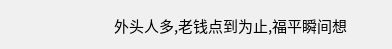外头人多,老钱点到为止,福平瞬间想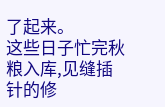了起来。
这些日子忙完秋粮入库,见缝插针的修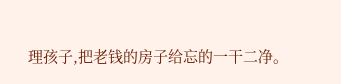理孩子,把老钱的房子给忘的一干二净。